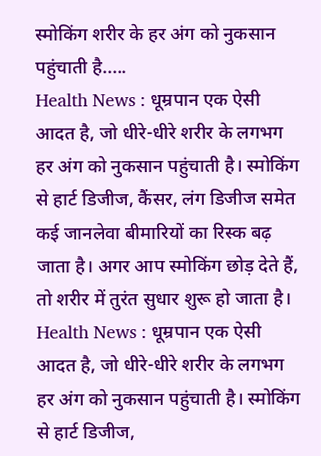स्मोकिंग शरीर के हर अंग को नुकसान पहुंचाती है.....
Health News : धूम्रपान एक ऐसी आदत है, जो धीरे-धीरे शरीर के लगभग हर अंग को नुकसान पहुंचाती है। स्मोकिंग से हार्ट डिजीज, कैंसर, लंग डिजीज समेत कई जानलेवा बीमारियों का रिस्क बढ़ जाता है। अगर आप स्मोकिंग छोड़ देते हैं, तो शरीर में तुरंत सुधार शुरू हो जाता है।
Health News : धूम्रपान एक ऐसी आदत है, जो धीरे-धीरे शरीर के लगभग हर अंग को नुकसान पहुंचाती है। स्मोकिंग से हार्ट डिजीज,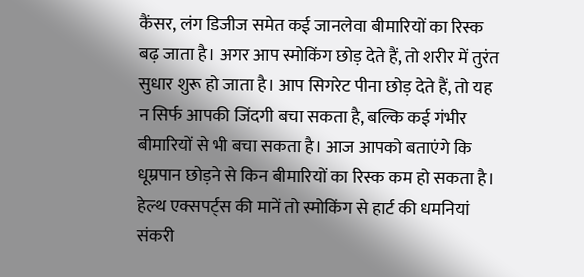कैंसर, लंग डिजीज समेत कई जानलेवा बीमारियों का रिस्क बढ़ जाता है। अगर आप स्मोकिंग छोड़ देते हैं, तो शरीर में तुरंत सुधार शुरू हो जाता है। आप सिगरेट पीना छोड़ देते हैं, तो यह न सिर्फ आपकी जिंदगी बचा सकता है, बल्कि कई गंभीर बीमारियों से भी बचा सकता है। आज आपको बताएंगे कि धूम्रपान छोड़ने से किन बीमारियों का रिस्क कम हो सकता है।
हेल्थ एक्सपर्ट्स की मानें तो स्मोकिंग से हार्ट की धमनियां संकरी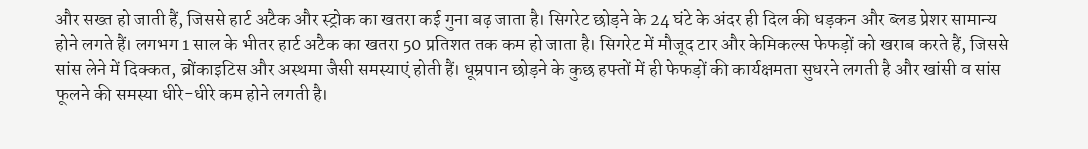और सख्त हो जाती हैं, जिससे हार्ट अटैक और स्ट्रोक का खतरा कई गुना बढ़ जाता है। सिगरेट छोड़ने के 24 घंटे के अंदर ही दिल की धड़कन और ब्लड प्रेशर सामान्य होने लगते हैं। लगभग 1 साल के भीतर हार्ट अटैक का खतरा 50 प्रतिशत तक कम हो जाता है। सिगरेट में मौजूद टार और केमिकल्स फेफड़ों को खराब करते हैं, जिससे सांस लेने में दिक्कत, ब्रोंकाइटिस और अस्थमा जैसी समस्याएं होती हैं। धूम्रपान छोड़ने के कुछ हफ्तों में ही फेफड़ों की कार्यक्षमता सुधरने लगती है और खांसी व सांस फूलने की समस्या धीरे-धीरे कम होने लगती है।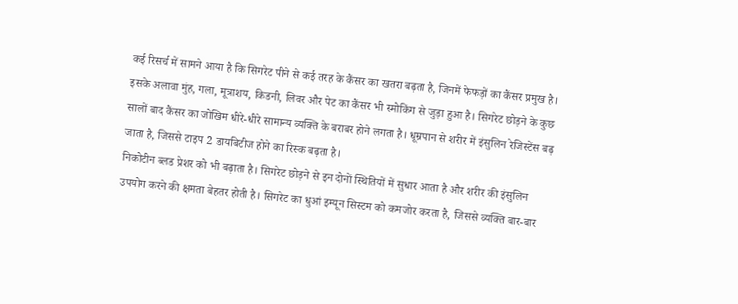कई रिसर्च में सामने आया है कि सिगरेट पीने से कई तरह के कैंसर का खतरा बढ़ता है, जिनमें फेफड़ों का कैंसर प्रमुख है। इसके अलावा मुंह, गला, मूत्राशय, किडनी, लिवर और पेट का कैंसर भी स्मोकिंग से जुड़ा हुआ है। सिगरेट छोड़ने के कुछ सालों बाद कैंसर का जोखिम धीरे-धीरे सामान्य व्यक्ति के बराबर होने लगता है। धूम्रपान से शरीर में इंसुलिन रेजिस्टेंस बढ़ जाता है, जिससे टाइप 2 डायबिटीज होने का रिस्क बढ़ता है।
निकोटीन ब्लड प्रेशर को भी बढ़ाता है। सिगरेट छोड़ने से इन दोनों स्थितियों में सुधार आता है और शरीर की इंसुलिन उपयोग करने की क्षमता बेहतर होती है। सिगरेट का धुआं इम्यून सिस्टम को कमजोर करता है, जिससे व्यक्ति बार-बार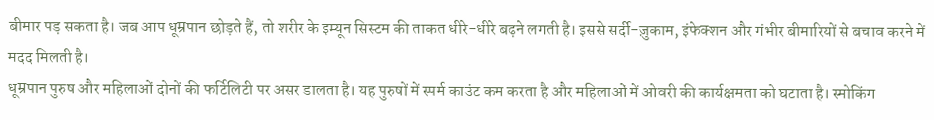बीमार पड़ सकता है। जब आप धूम्रपान छोड़ते हैं, तो शरीर के इम्यून सिस्टम की ताकत धीरे-धीरे बढ़ने लगती है। इससे सर्दी-ज़ुकाम, इंफेक्शन और गंभीर बीमारियों से बचाव करने में मदद मिलती है।
धूम्रपान पुरुष और महिलाओं दोनों की फर्टिलिटी पर असर डालता है। यह पुरुषों में स्पर्म काउंट कम करता है और महिलाओं में ओवरी की कार्यक्षमता को घटाता है। स्मोकिंग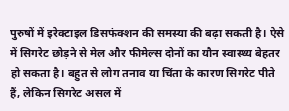पुरुषों में इरेक्टाइल डिसफंक्शन की समस्या की बढ़ा सकती है। ऐसे में सिगरेट छोड़ने से मेल और फीमेल्स दोनों का यौन स्वास्थ्य बेहतर हो सकता है। बहुत से लोग तनाव या चिंता के कारण सिगरेट पीते हैं, लेकिन सिगरेट असल में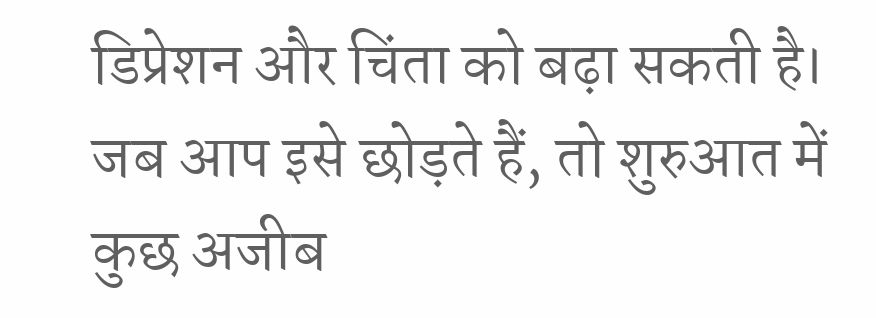डिप्रेशन और चिंता को बढ़ा सकती है। जब आप इसे छोड़ते हैं, तो शुरुआत में कुछ अजीब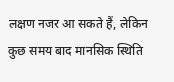लक्षण नजर आ सकते हैं, लेकिन कुछ समय बाद मानसिक स्थिति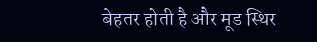बेहतर होती है और मूड स्थिर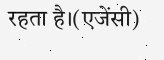रहता है।(एजेंसी)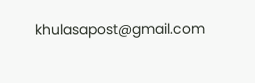khulasapost@gmail.com